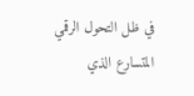في ظل التحول الرقمي المتسارع الذي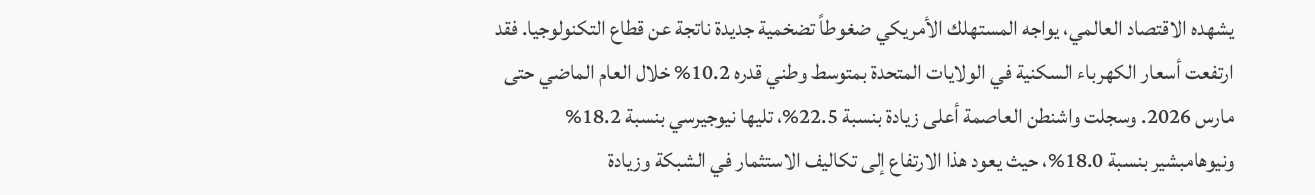يشهده الاقتصاد العالمي، يواجه المستهلك الأمريكي ضغوطاً تضخمية جديدة ناتجة عن قطاع التكنولوجيا. فقد ارتفعت أسعار الكهرباء السكنية في الولايات المتحدة بمتوسط وطني قدره 10.2% خلال العام الماضي حتى مارس 2026. وسجلت واشنطن العاصمة أعلى زيادة بنسبة 22.5%، تليها نيوجيرسي بنسبة 18.2% ونيوهامبشير بنسبة 18.0%، حيث يعود هذا الارتفاع إلى تكاليف الاستثمار في الشبكة وزيادة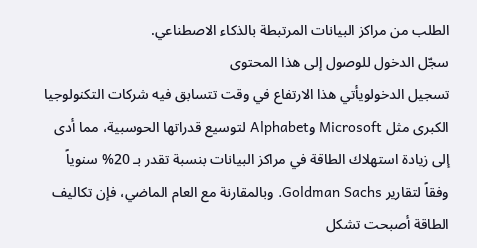الطلب من مراكز البيانات المرتبطة بالذكاء الاصطناعي.
سجّل الدخول للوصول إلى هذا المحتوى
تسجيل الدخولويأتي هذا الارتفاع في وقت تتسابق فيه شركات التكنولوجيا الكبرى مثل Microsoft وAlphabet لتوسيع قدراتها الحوسبية، مما أدى إلى زيادة استهلاك الطاقة في مراكز البيانات بنسبة تقدر بـ 20% سنوياً وفقاً لتقارير Goldman Sachs. وبالمقارنة مع العام الماضي، فإن تكاليف الطاقة أصبحت تشكل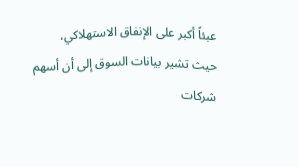عبئاً أكبر على الإنفاق الاستهلاكي، حيث تشير بيانات السوق إلى أن أسهم شركات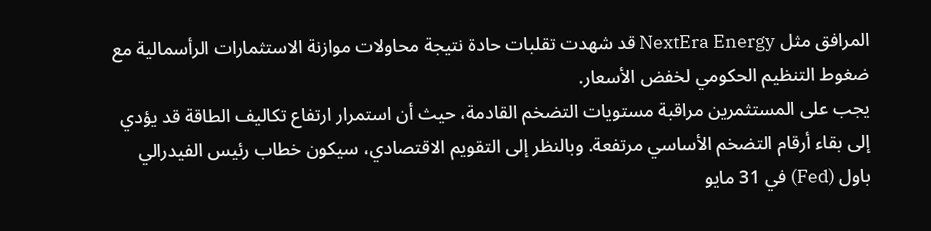المرافق مثل NextEra Energy قد شهدت تقلبات حادة نتيجة محاولات موازنة الاستثمارات الرأسمالية مع ضغوط التنظيم الحكومي لخفض الأسعار.
يجب على المستثمرين مراقبة مستويات التضخم القادمة، حيث أن استمرار ارتفاع تكاليف الطاقة قد يؤدي إلى بقاء أرقام التضخم الأساسي مرتفعة. وبالنظر إلى التقويم الاقتصادي، سيكون خطاب رئيس الفيدرالي باول (Fed) في 31 مايو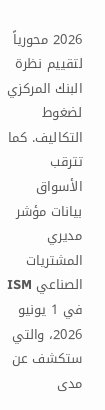2026 محورياً لتقييم نظرة البنك المركزي لضغوط التكاليف. كما تترقب الأسواق بيانات مؤشر مديري المشتريات الصناعي ISM في 1 يونيو 2026، والتي ستكشف عن مدى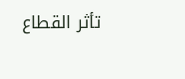تأثر القطاع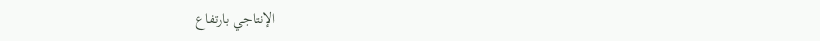الإنتاجي بارتفاع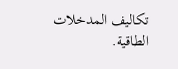تكاليف المدخلات الطاقية.